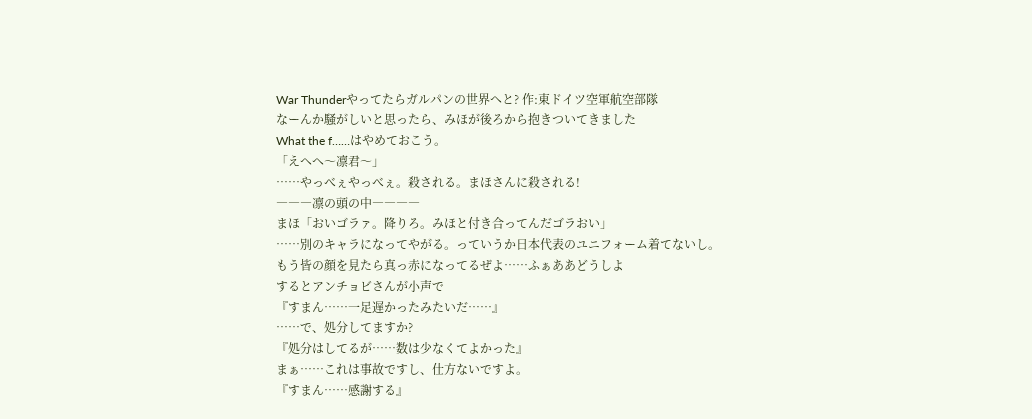War Thunderやってたらガルパンの世界へと? 作:東ドイツ空軍航空部隊
なーんか騒がしいと思ったら、みほが後ろから抱きついてきました
What the f……はやめておこう。
「えへへ〜凛君〜」
……やっべぇやっべぇ。殺される。まほさんに殺される!
―――凛の頭の中――――
まほ「おいゴラァ。降りろ。みほと付き合ってんだゴラおい」
……別のキャラになってやがる。っていうか日本代表のユニフォーム着てないし。
もう皆の顔を見たら真っ赤になってるぜよ……ふぁああどうしよ
するとアンチョビさんが小声で
『すまん……一足遅かったみたいだ……』
……で、処分してますか?
『処分はしてるが……数は少なくてよかった』
まぁ……これは事故ですし、仕方ないですよ。
『すまん……感謝する』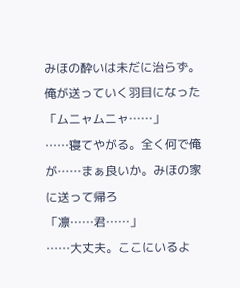みほの酔いは未だに治らず。俺が送っていく羽目になった
「ムニャムニャ……」
……寝てやがる。全く何で俺が……まぁ良いか。みほの家に送って帰ろ
「凛……君……」
……大丈夫。ここにいるよ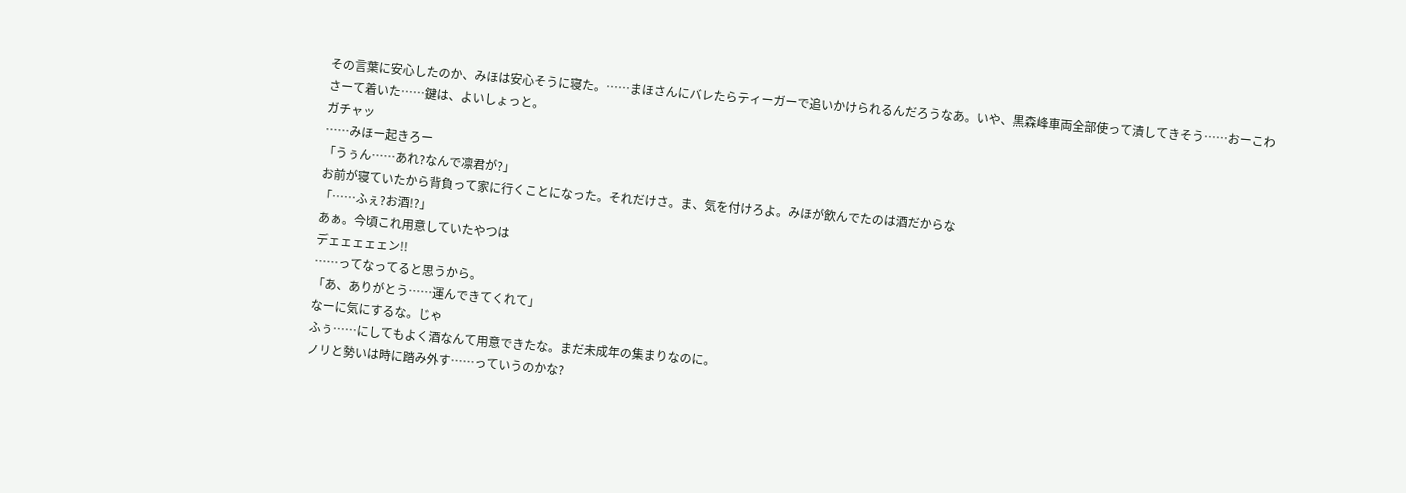その言葉に安心したのか、みほは安心そうに寝た。……まほさんにバレたらティーガーで追いかけられるんだろうなあ。いや、黒森峰車両全部使って潰してきそう……おーこわ
さーて着いた……鍵は、よいしょっと。
ガチャッ
……みほー起きろー
「うぅん……あれ?なんで凛君が?」
お前が寝ていたから背負って家に行くことになった。それだけさ。ま、気を付けろよ。みほが飲んでたのは酒だからな
「……ふぇ?お酒!?」
あぁ。今頃これ用意していたやつは
デェェェェェン!!
……ってなってると思うから。
「あ、ありがとう……運んできてくれて」
なーに気にするな。じゃ
ふぅ……にしてもよく酒なんて用意できたな。まだ未成年の集まりなのに。
ノリと勢いは時に踏み外す……っていうのかな?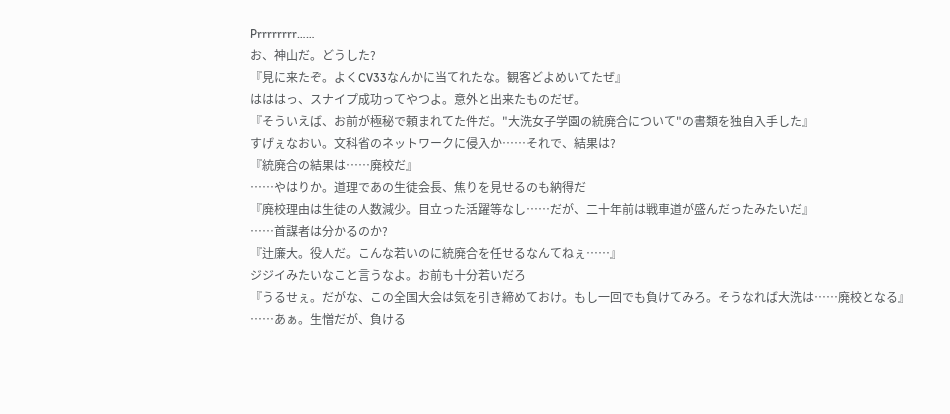Prrrrrrrr……
お、神山だ。どうした?
『見に来たぞ。よくCV33なんかに当てれたな。観客どよめいてたぜ』
はははっ、スナイプ成功ってやつよ。意外と出来たものだぜ。
『そういえば、お前が極秘で頼まれてた件だ。"大洗女子学園の統廃合について"の書類を独自入手した』
すげぇなおい。文科省のネットワークに侵入か……それで、結果は?
『統廃合の結果は……廃校だ』
……やはりか。道理であの生徒会長、焦りを見せるのも納得だ
『廃校理由は生徒の人数減少。目立った活躍等なし……だが、二十年前は戦車道が盛んだったみたいだ』
……首謀者は分かるのか?
『辻廉大。役人だ。こんな若いのに統廃合を任せるなんてねぇ……』
ジジイみたいなこと言うなよ。お前も十分若いだろ
『うるせぇ。だがな、この全国大会は気を引き締めておけ。もし一回でも負けてみろ。そうなれば大洗は……廃校となる』
……あぁ。生憎だが、負ける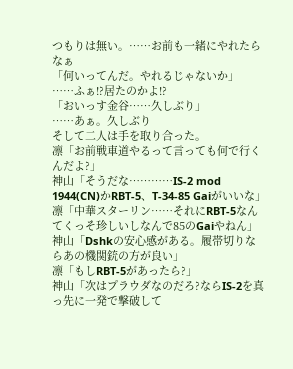つもりは無い。……お前も一緒にやれたらなぁ
「何いってんだ。やれるじゃないか」
……ふぁ!?居たのかよ!?
「おいっす金谷……久しぶり」
……あぁ。久しぶり
そして二人は手を取り合った。
凛「お前戦車道やるって言っても何で行くんだよ?」
神山「そうだな…………IS-2 mod 1944(CN)かRBT-5、T-34-85 Gaiがいいな」
凛「中華スターリン……それにRBT-5なんてくっそ珍しいしなんで85のGaiやねん」
神山「Dshkの安心感がある。履帯切りならあの機関銃の方が良い」
凛「もしRBT-5があったら?」
神山「次はプラウダなのだろ?ならIS-2を真っ先に一発で撃破して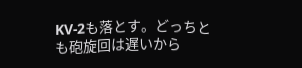KV-2も落とす。どっちとも砲旋回は遅いから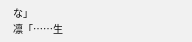な」
凛「……生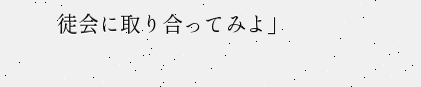徒会に取り合ってみよ」